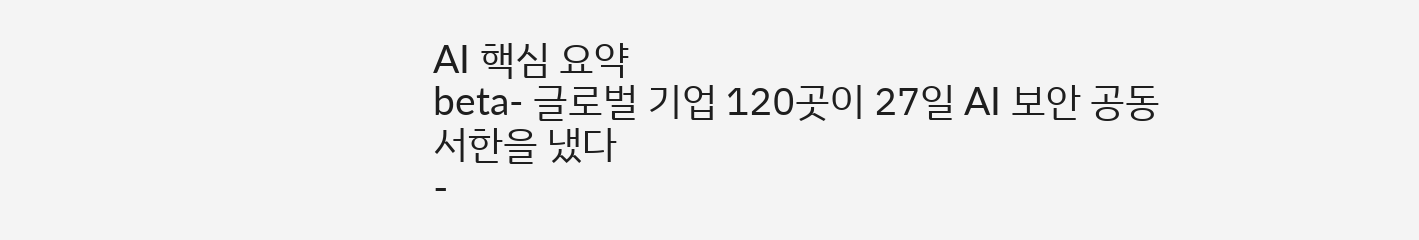AI 핵심 요약
beta- 글로벌 기업 120곳이 27일 AI 보안 공동서한을 냈다
-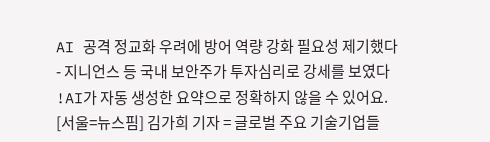AI 공격 정교화 우려에 방어 역량 강화 필요성 제기했다
- 지니언스 등 국내 보안주가 투자심리로 강세를 보였다
!AI가 자동 생성한 요약으로 정확하지 않을 수 있어요.
[서울=뉴스핌] 김가희 기자 = 글로벌 주요 기술기업들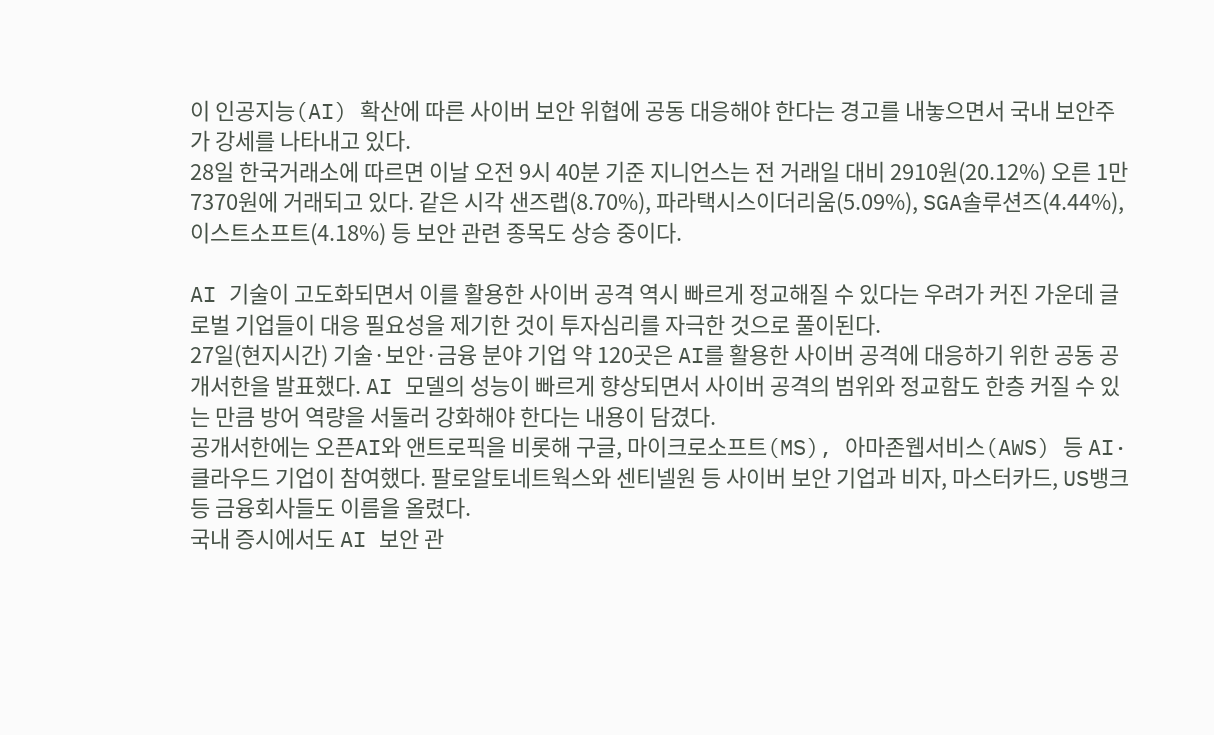이 인공지능(AI) 확산에 따른 사이버 보안 위협에 공동 대응해야 한다는 경고를 내놓으면서 국내 보안주가 강세를 나타내고 있다.
28일 한국거래소에 따르면 이날 오전 9시 40분 기준 지니언스는 전 거래일 대비 2910원(20.12%) 오른 1만7370원에 거래되고 있다. 같은 시각 샌즈랩(8.70%), 파라택시스이더리움(5.09%), SGA솔루션즈(4.44%), 이스트소프트(4.18%) 등 보안 관련 종목도 상승 중이다.

AI 기술이 고도화되면서 이를 활용한 사이버 공격 역시 빠르게 정교해질 수 있다는 우려가 커진 가운데 글로벌 기업들이 대응 필요성을 제기한 것이 투자심리를 자극한 것으로 풀이된다.
27일(현지시간) 기술·보안·금융 분야 기업 약 120곳은 AI를 활용한 사이버 공격에 대응하기 위한 공동 공개서한을 발표했다. AI 모델의 성능이 빠르게 향상되면서 사이버 공격의 범위와 정교함도 한층 커질 수 있는 만큼 방어 역량을 서둘러 강화해야 한다는 내용이 담겼다.
공개서한에는 오픈AI와 앤트로픽을 비롯해 구글, 마이크로소프트(MS), 아마존웹서비스(AWS) 등 AI·클라우드 기업이 참여했다. 팔로알토네트웍스와 센티넬원 등 사이버 보안 기업과 비자, 마스터카드, US뱅크 등 금융회사들도 이름을 올렸다.
국내 증시에서도 AI 보안 관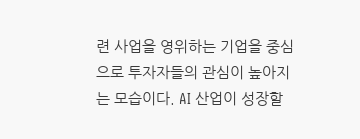련 사업을 영위하는 기업을 중심으로 투자자들의 관심이 높아지는 모습이다. AI 산업이 성장할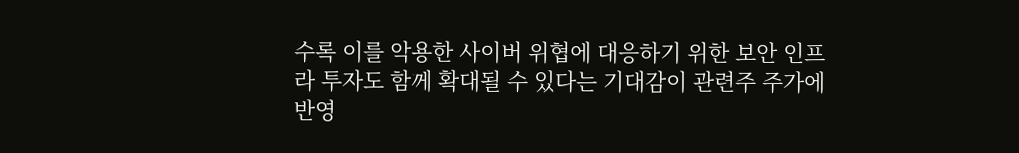수록 이를 악용한 사이버 위협에 대응하기 위한 보안 인프라 투자도 함께 확대될 수 있다는 기대감이 관련주 주가에 반영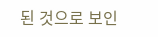된 것으로 보인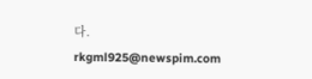다.
rkgml925@newspim.com